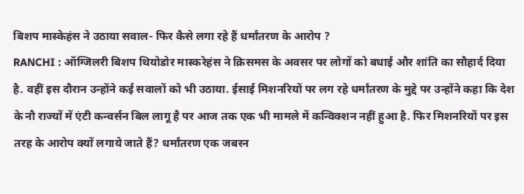बिशप मास्केहंस ने उठाया सवाल- फिर कैसे लगा रहे हैं धर्मांतरण के आरोप ?
RANCHI : ऑग्जिलरी बिशप थियोडोर मास्करेहंस ने क्रिसमस के अवसर पर लोगों को बधाई और शांति का सौहार्द दिया है. वहीं इस दौरान उन्होंने कई सवालों को भी उठाया. ईसाई मिशनरियों पर लग रहे धर्मांतरण के मुद्दे पर उन्होंने कहा कि देश के नौ राज्यों में एंटी कन्वर्सन बिल लागू है पर आज तक एक भी मामले में कन्विक्शन नहीं हुआ है. फिर मिशनरियों पर इस तरह के आरोप क्यों लगाये जाते हैं? धर्मांतरण एक जबरन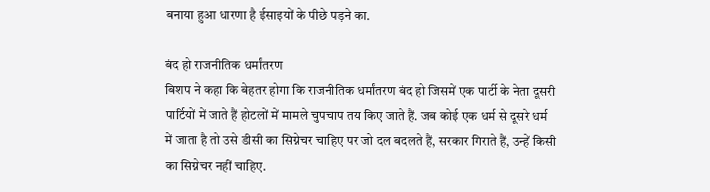बनाया हुआ धारणा है ईसाइयों के पीछे पड़ने का.

बंद हो राजनीतिक धर्मांतरण
बिशप ने कहा कि बेहतर होगा कि राजनीतिक धर्मांतरण बंद हो जिसमें एक पार्टी के नेता दूसरी पार्टियों में जाते हैं होटलों में मामले चुपचाप तय किए जाते हैं. जब कोई एक धर्म से दूसरे धर्म में जाता है तो उसे डीसी का सिग्नेचर चाहिए पर जो दल बदलते हैं, सरकार गिराते हैं, उन्हें किसी का सिग्नेचर नहीं चाहिए.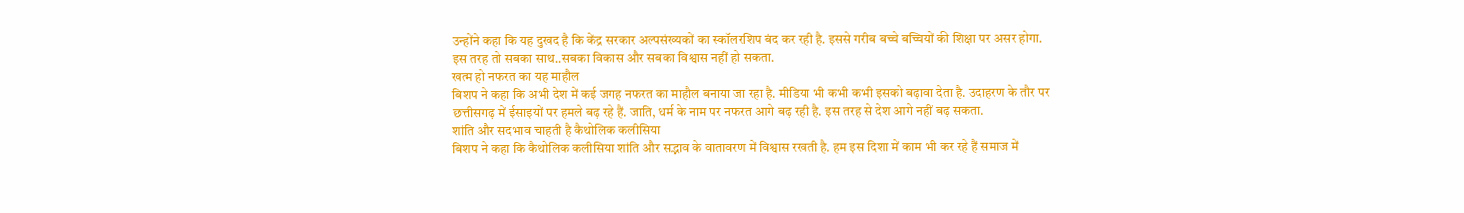उन्होंने कहा कि यह दुखद है कि केंद्र सरकार अल्पसंख्यकों का स्कॉलरशिप बंद कर रही है. इससे गरीब बच्चे बच्चियों की शिक्षा पर असर होगा. इस तरह तो सबका साथ..सबका विकास और सबका विश्वास नहीं हो सकता.
खत्म हो नफरत का यह माहौल
बिशप ने कहा कि अभी देश में कई जगह नफरत का माहौल बनाया जा रहा है. मीडिया भी कभी कभी इसको बढ़ावा देता है. उदाहरण के तौर पर छत्तीसगढ़ में ईसाइयों पर हमले बढ़ रहे हैं. जाति, धर्म के नाम पर नफरत आगे बढ़ रही है. इस तरह से देश आगे नहीं बढ़ सकता.
शांति और सदभाव चाहती है कैथोलिक कलीसिया
बिशप ने कहा कि कैथोलिक कलीसिया शांति और सद्भाव के वातावरण में विश्वास रखती है. हम इस दिशा में काम भी कर रहे हैं समाज में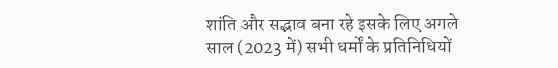शांति और सद्भाव बना रहे इसके लिए अगले साल (2023 में) सभी धर्मों के प्रतिनिधियों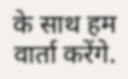के साथ हम वार्ता करेंगे.